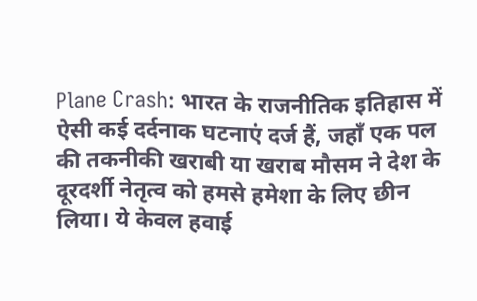Plane Crash: भारत के राजनीतिक इतिहास में ऐसी कई दर्दनाक घटनाएं दर्ज हैं, जहाँ एक पल की तकनीकी खराबी या खराब मौसम ने देश के दूरदर्शी नेतृत्व को हमसे हमेशा के लिए छीन लिया। ये केवल हवाई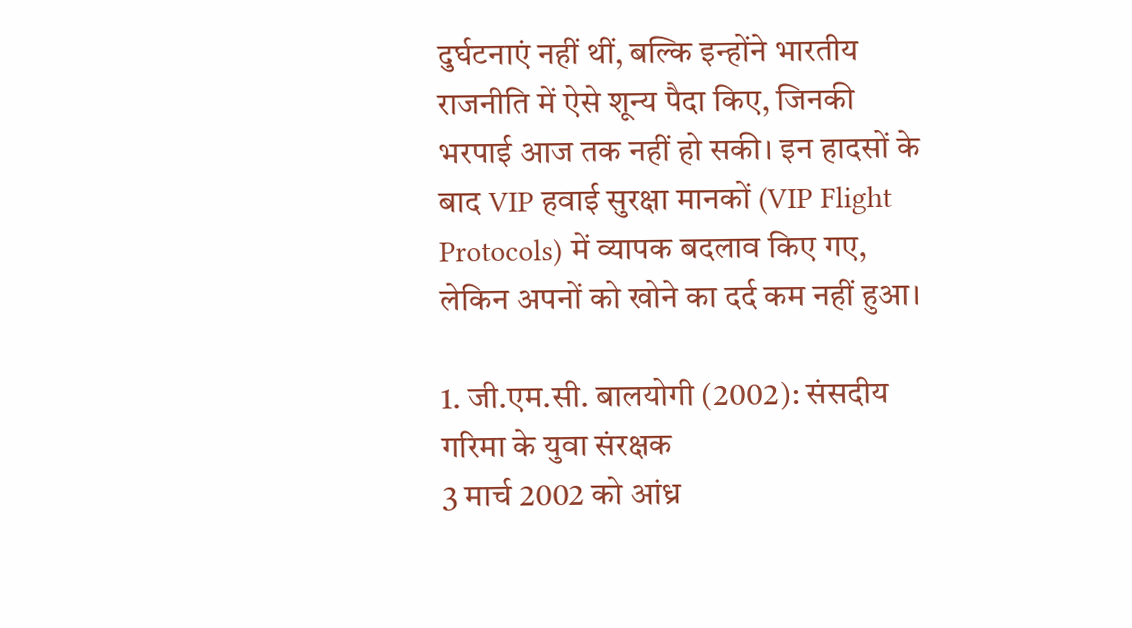दुर्घटनाएं नहीं थीं, बल्कि इन्होंने भारतीय राजनीति में ऐसे शून्य पैदा किए, जिनकी भरपाई आज तक नहीं हो सकी। इन हादसों के बाद VIP हवाई सुरक्षा मानकों (VIP Flight Protocols) में व्यापक बदलाव किए गए, लेकिन अपनों को खोने का दर्द कम नहीं हुआ।

1. जी.एम.सी. बालयोगी (2002): संसदीय गरिमा के युवा संरक्षक
3 मार्च 2002 को आंध्र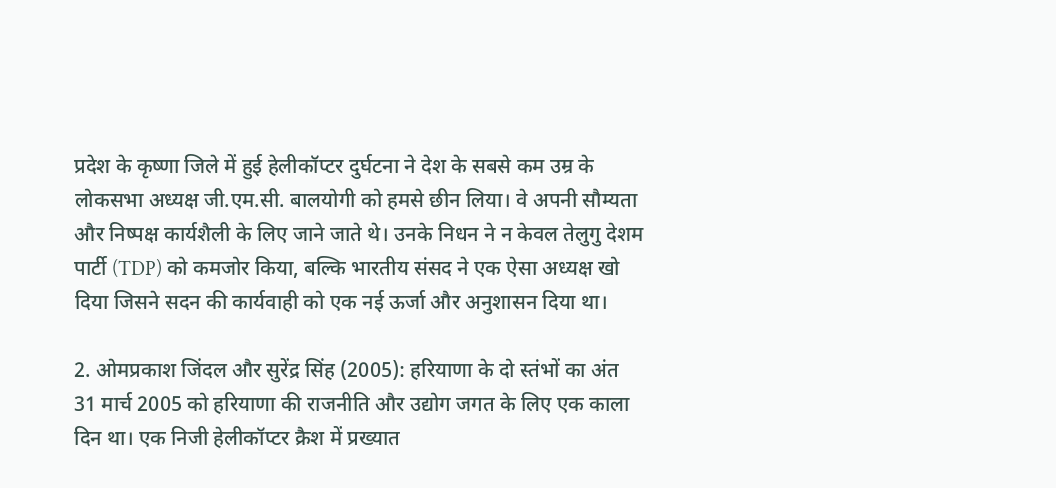प्रदेश के कृष्णा जिले में हुई हेलीकॉप्टर दुर्घटना ने देश के सबसे कम उम्र के लोकसभा अध्यक्ष जी.एम.सी. बालयोगी को हमसे छीन लिया। वे अपनी सौम्यता और निष्पक्ष कार्यशैली के लिए जाने जाते थे। उनके निधन ने न केवल तेलुगु देशम पार्टी (TDP) को कमजोर किया, बल्कि भारतीय संसद ने एक ऐसा अध्यक्ष खो दिया जिसने सदन की कार्यवाही को एक नई ऊर्जा और अनुशासन दिया था।

2. ओमप्रकाश जिंदल और सुरेंद्र सिंह (2005): हरियाणा के दो स्तंभों का अंत
31 मार्च 2005 को हरियाणा की राजनीति और उद्योग जगत के लिए एक काला दिन था। एक निजी हेलीकॉप्टर क्रैश में प्रख्यात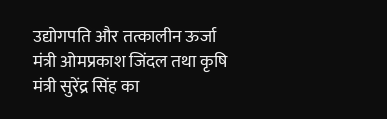उद्योगपति और तत्कालीन ऊर्जा मंत्री ओमप्रकाश जिंदल तथा कृषि मंत्री सुरेंद्र सिंह का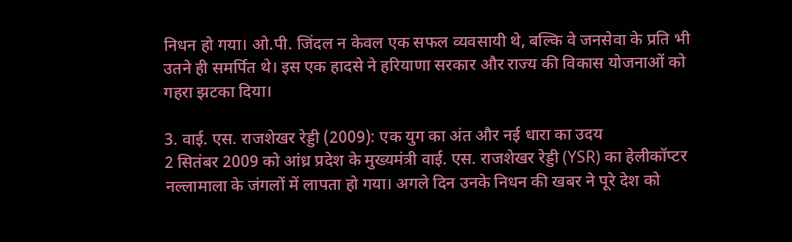निधन हो गया। ओ.पी. जिंदल न केवल एक सफल व्यवसायी थे, बल्कि वे जनसेवा के प्रति भी उतने ही समर्पित थे। इस एक हादसे ने हरियाणा सरकार और राज्य की विकास योजनाओं को गहरा झटका दिया।

3. वाई. एस. राजशेखर रेड्डी (2009): एक युग का अंत और नई धारा का उदय
2 सितंबर 2009 को आंध्र प्रदेश के मुख्यमंत्री वाई. एस. राजशेखर रेड्डी (YSR) का हेलीकॉप्टर नल्लामाला के जंगलों में लापता हो गया। अगले दिन उनके निधन की खबर ने पूरे देश को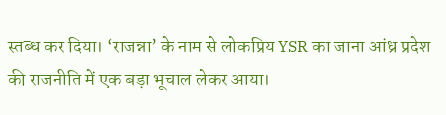स्तब्ध कर दिया। ‘राजन्ना’ के नाम से लोकप्रिय YSR का जाना आंध्र प्रदेश की राजनीति में एक बड़ा भूचाल लेकर आया।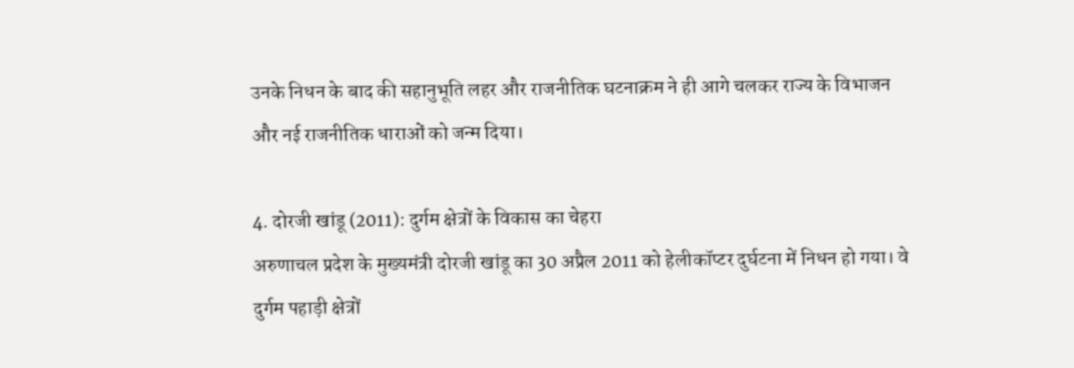उनके निधन के बाद की सहानुभूति लहर और राजनीतिक घटनाक्रम ने ही आगे चलकर राज्य के विभाजन और नई राजनीतिक धाराओं को जन्म दिया।

4. दोरजी खांडू (2011): दुर्गम क्षेत्रों के विकास का चेहरा
अरुणाचल प्रदेश के मुख्यमंत्री दोरजी खांडू का 30 अप्रैल 2011 को हेलीकॉप्टर दुर्घटना में निधन हो गया। वे दुर्गम पहाड़ी क्षेत्रों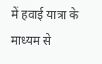में हवाई यात्रा के माध्यम से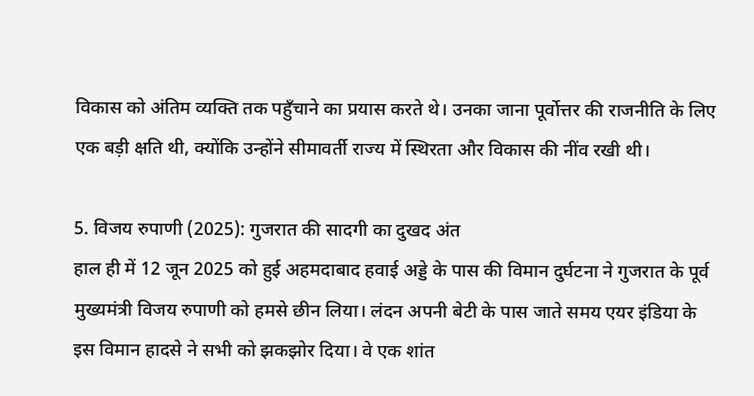विकास को अंतिम व्यक्ति तक पहुँचाने का प्रयास करते थे। उनका जाना पूर्वोत्तर की राजनीति के लिए एक बड़ी क्षति थी, क्योंकि उन्होंने सीमावर्ती राज्य में स्थिरता और विकास की नींव रखी थी।

5. विजय रुपाणी (2025): गुजरात की सादगी का दुखद अंत
हाल ही में 12 जून 2025 को हुई अहमदाबाद हवाई अड्डे के पास की विमान दुर्घटना ने गुजरात के पूर्व मुख्यमंत्री विजय रुपाणी को हमसे छीन लिया। लंदन अपनी बेटी के पास जाते समय एयर इंडिया के इस विमान हादसे ने सभी को झकझोर दिया। वे एक शांत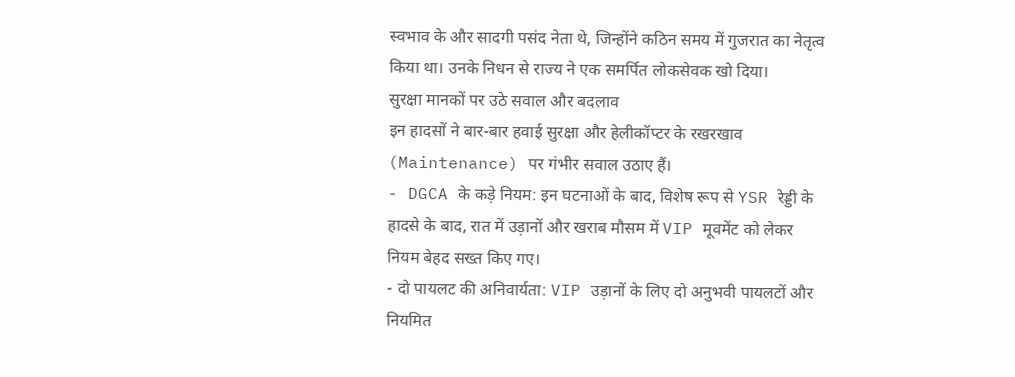स्वभाव के और सादगी पसंद नेता थे, जिन्होंने कठिन समय में गुजरात का नेतृत्व किया था। उनके निधन से राज्य ने एक समर्पित लोकसेवक खो दिया।
सुरक्षा मानकों पर उठे सवाल और बदलाव
इन हादसों ने बार-बार हवाई सुरक्षा और हेलीकॉप्टर के रखरखाव (Maintenance) पर गंभीर सवाल उठाए हैं।
- DGCA के कड़े नियम: इन घटनाओं के बाद, विशेष रूप से YSR रेड्डी के हादसे के बाद, रात में उड़ानों और खराब मौसम में VIP मूवमेंट को लेकर नियम बेहद सख्त किए गए।
- दो पायलट की अनिवार्यता: VIP उड़ानों के लिए दो अनुभवी पायलटों और नियमित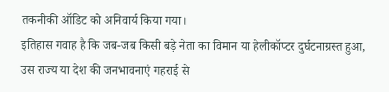तकनीकी ऑडिट को अनिवार्य किया गया।
इतिहास गवाह है कि जब-जब किसी बड़े नेता का विमान या हेलीकॉप्टर दुर्घटनाग्रस्त हुआ, उस राज्य या देश की जनभावनाएं गहराई से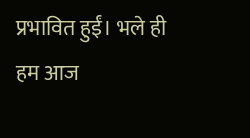प्रभावित हुईं। भले ही हम आज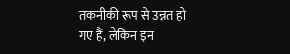तकनीकी रूप से उन्नत हो गए हैं, लेकिन इन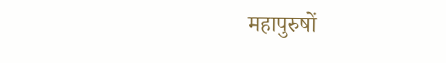महापुरुषों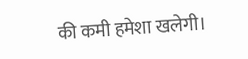की कमी हमेशा खलेगी।